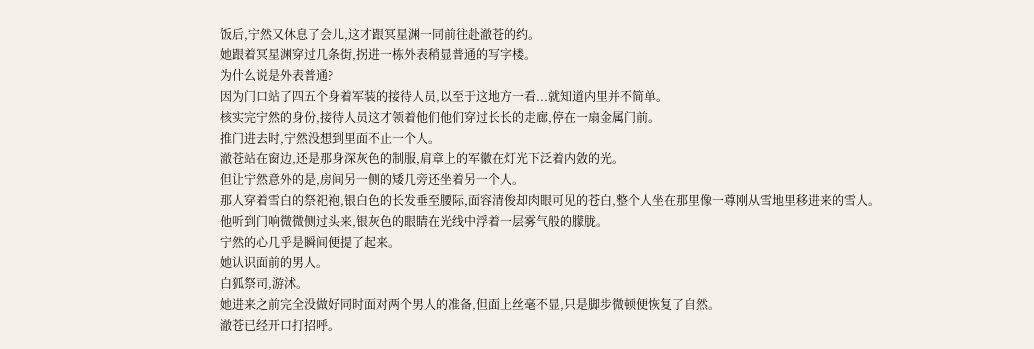饭后,宁然又休息了会儿,这才跟冥星渊一同前往赴澈苍的约。
她跟着冥星渊穿过几条街,拐进一栋外表稍显普通的写字楼。
为什么说是外表普通?
因为门口站了四五个身着军装的接待人员,以至于这地方一看...就知道内里并不简单。
核实完宁然的身份,接待人员这才领着他们他们穿过长长的走廊,停在一扇金属门前。
推门进去时,宁然没想到里面不止一个人。
澈苍站在窗边,还是那身深灰色的制服,肩章上的军徽在灯光下泛着内敛的光。
但让宁然意外的是,房间另一侧的矮几旁还坐着另一个人。
那人穿着雪白的祭祀袍,银白色的长发垂至腰际,面容清俊却肉眼可见的苍白,整个人坐在那里像一尊刚从雪地里移进来的雪人。
他听到门响微微侧过头来,银灰色的眼睛在光线中浮着一层雾气般的朦胧。
宁然的心几乎是瞬间便提了起来。
她认识面前的男人。
白狐祭司,游沭。
她进来之前完全没做好同时面对两个男人的准备,但面上丝毫不显,只是脚步微顿便恢复了自然。
澈苍已经开口打招呼。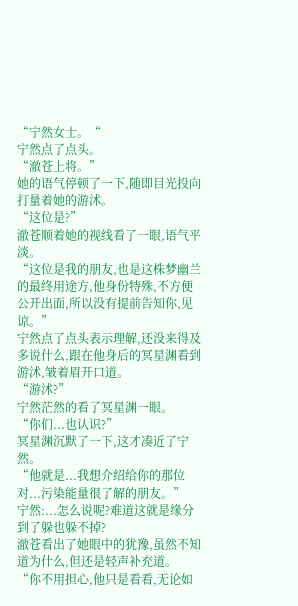“宁然女士。“
宁然点了点头。
“澈苍上将。”
她的语气停顿了一下,随即目光投向打量着她的游沭。
“这位是?”
澈苍顺着她的视线看了一眼,语气平淡。
“这位是我的朋友,也是这株梦幽兰的最终用途方,他身份特殊,不方便公开出面,所以没有提前告知你,见谅。”
宁然点了点头表示理解,还没来得及多说什么,跟在他身后的冥星渊看到游沭,皱着眉开口道。
“游沭?”
宁然茫然的看了冥星渊一眼。
“你们...也认识?”
冥星渊沉默了一下,这才凑近了宁然。
“他就是...我想介绍给你的那位对...污染能量很了解的朋友。”
宁然:...怎么说呢?难道这就是缘分到了躲也躲不掉?
澈苍看出了她眼中的犹豫,虽然不知道为什么,但还是轻声补充道。
“你不用担心,他只是看看,无论如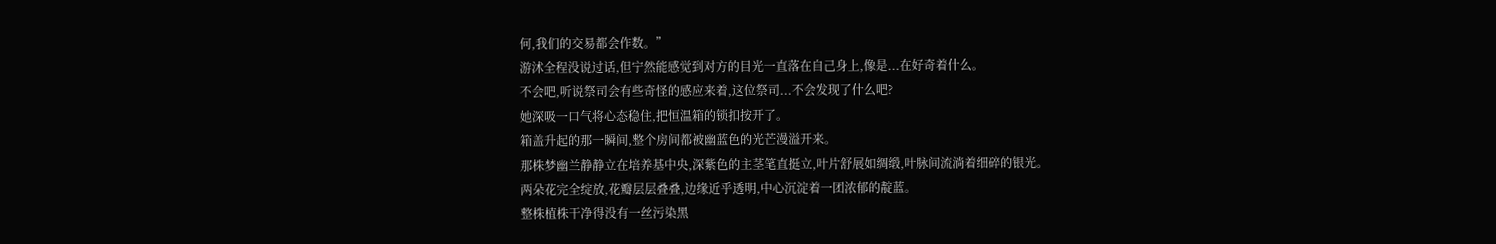何,我们的交易都会作数。”
游沭全程没说过话,但宁然能感觉到对方的目光一直落在自己身上,像是...在好奇着什么。
不会吧,听说祭司会有些奇怪的感应来着,这位祭司...不会发现了什么吧?
她深吸一口气将心态稳住,把恒温箱的锁扣按开了。
箱盖升起的那一瞬间,整个房间都被幽蓝色的光芒漫溢开来。
那株梦幽兰静静立在培养基中央,深紫色的主茎笔直挺立,叶片舒展如绸缎,叶脉间流淌着细碎的银光。
两朵花完全绽放,花瓣层层叠叠,边缘近乎透明,中心沉淀着一团浓郁的靛蓝。
整株植株干净得没有一丝污染黑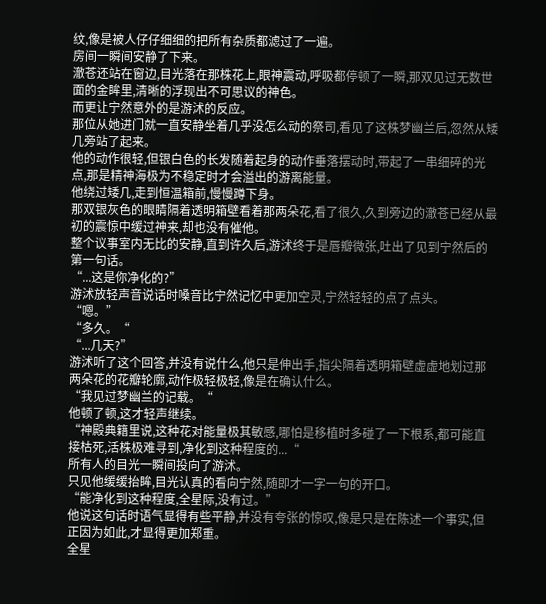纹,像是被人仔仔细细的把所有杂质都滤过了一遍。
房间一瞬间安静了下来。
澈苍还站在窗边,目光落在那株花上,眼神震动,呼吸都停顿了一瞬,那双见过无数世面的金眸里,清晰的浮现出不可思议的神色。
而更让宁然意外的是游沭的反应。
那位从她进门就一直安静坐着几乎没怎么动的祭司,看见了这株梦幽兰后,忽然从矮几旁站了起来。
他的动作很轻,但银白色的长发随着起身的动作垂落摆动时,带起了一串细碎的光点,那是精神海极为不稳定时才会溢出的游离能量。
他绕过矮几,走到恒温箱前,慢慢蹲下身。
那双银灰色的眼睛隔着透明箱壁看着那两朵花,看了很久,久到旁边的澈苍已经从最初的震惊中缓过神来,却也没有催他。
整个议事室内无比的安静,直到许久后,游沭终于是唇瓣微张,吐出了见到宁然后的第一句话。
“...这是你净化的?”
游沭放轻声音说话时嗓音比宁然记忆中更加空灵,宁然轻轻的点了点头。
“嗯。”
“多久。“
“...几天?”
游沭听了这个回答,并没有说什么,他只是伸出手,指尖隔着透明箱壁虚虚地划过那两朵花的花瓣轮廓,动作极轻极轻,像是在确认什么。
“我见过梦幽兰的记载。“
他顿了顿,这才轻声继续。
“神殿典籍里说,这种花对能量极其敏感,哪怕是移植时多碰了一下根系,都可能直接枯死,活株极难寻到,净化到这种程度的...“
所有人的目光一瞬间投向了游沭。
只见他缓缓抬眸,目光认真的看向宁然,随即才一字一句的开口。
“能净化到这种程度,全星际,没有过。”
他说这句话时语气显得有些平静,并没有夸张的惊叹,像是只是在陈述一个事实,但正因为如此,才显得更加郑重。
全星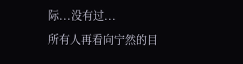际...没有过...
所有人再看向宁然的目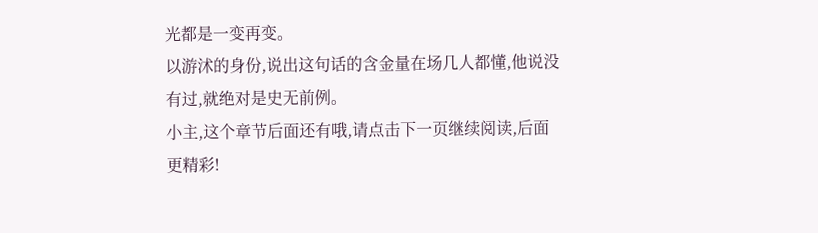光都是一变再变。
以游沭的身份,说出这句话的含金量在场几人都懂,他说没有过,就绝对是史无前例。
小主,这个章节后面还有哦,请点击下一页继续阅读,后面更精彩!